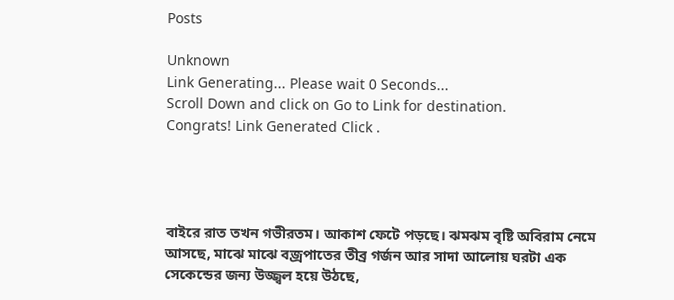Posts

Unknown
Link Generating... Please wait 0 Seconds...
Scroll Down and click on Go to Link for destination.
Congrats! Link Generated Click .




বাইরে রাত তখন গভীরতম। আকাশ ফেটে পড়ছে। ঝমঝম বৃষ্টি অবিরাম নেমে আসছে, মাঝে মাঝে বজ্রপাতের তীব্র গর্জন আর সাদা আলোয় ঘরটা এক সেকেন্ডের জন্য উজ্জ্বল হয়ে উঠছে,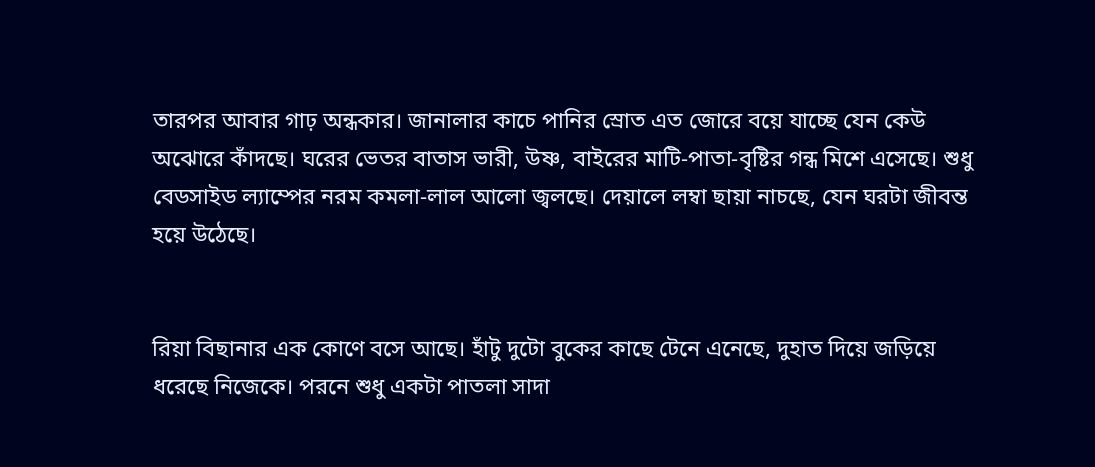তারপর আবার গাঢ় অন্ধকার। জানালার কাচে পানির স্রোত এত জোরে বয়ে যাচ্ছে যেন কেউ অঝোরে কাঁদছে। ঘরের ভেতর বাতাস ভারী, উষ্ণ, বাইরের মাটি-পাতা-বৃষ্টির গন্ধ মিশে এসেছে। শুধু বেডসাইড ল্যাম্পের নরম কমলা-লাল আলো জ্বলছে। দেয়ালে লম্বা ছায়া নাচছে, যেন ঘরটা জীবন্ত হয়ে উঠেছে।


রিয়া বিছানার এক কোণে বসে আছে। হাঁটু দুটো বুকের কাছে টেনে এনেছে, দুহাত দিয়ে জড়িয়ে ধরেছে নিজেকে। পরনে শুধু একটা পাতলা সাদা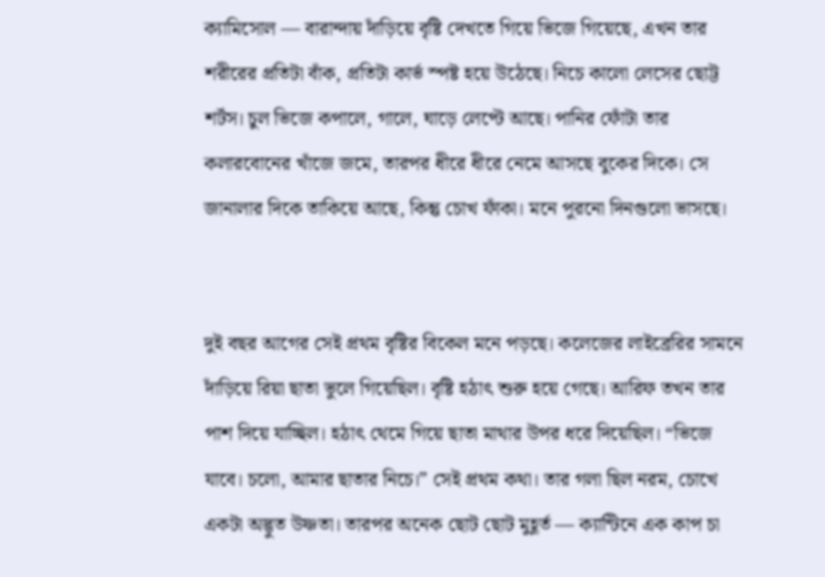ক্যামিসোল — বারান্দায় দাঁড়িয়ে বৃষ্টি দেখতে গিয়ে ভিজে গিয়েছে, এখন তার শরীরের প্রতিটা বাঁক, প্রতিটা কার্ভ স্পষ্ট হয়ে উঠেছে। নিচে কালো লেসের ছোট্ট শর্টস। চুল ভিজে কপালে, গালে, ঘাড়ে লেপ্টে আছে। পানির ফোঁটা তার কলারবোনের খাঁজে জমে, তারপর ধীরে ধীরে নেমে আসছে বুকের দিকে। সে জানালার দিকে তাকিয়ে আছে, কিন্তু চোখ ফাঁকা। মনে পুরনো দিনগুলো ভাসছে।


দুই বছর আগের সেই প্রথম বৃষ্টির বিকেল মনে পড়ছে। কলেজের লাইব্রেরির সামনে দাঁড়িয়ে রিয়া ছাতা ভুলে গিয়েছিল। বৃষ্টি হঠাৎ শুরু হয়ে গেছে। আরিফ তখন তার পাশ দিয়ে যাচ্ছিল। হঠাৎ থেমে গিয়ে ছাতা মাথার উপর ধরে দিয়েছিল। “ভিজে যাবে। চলো, আমার ছাতার নিচে।” সেই প্রথম কথা। তার গলা ছিল নরম, চোখে একটা অদ্ভুত উষ্ণতা। তারপর অনেক ছোট ছোট মুহূর্ত — ক্যান্টিনে এক কাপ চা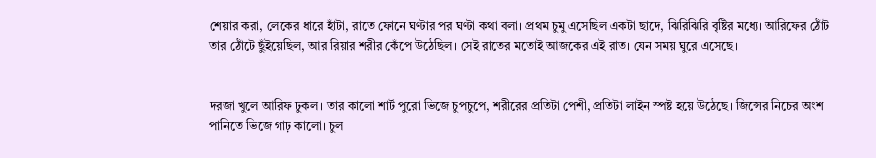শেয়ার করা, লেকের ধারে হাঁটা, রাতে ফোনে ঘণ্টার পর ঘণ্টা কথা বলা। প্রথম চুমু এসেছিল একটা ছাদে, ঝিরিঝিরি বৃষ্টির মধ্যে। আরিফের ঠোঁট তার ঠোঁটে ছুঁইয়েছিল, আর রিয়ার শরীর কেঁপে উঠেছিল। সেই রাতের মতোই আজকের এই রাত। যেন সময় ঘুরে এসেছে।


দরজা খুলে আরিফ ঢুকল। তার কালো শার্ট পুরো ভিজে চুপচুপে, শরীরের প্রতিটা পেশী, প্রতিটা লাইন স্পষ্ট হয়ে উঠেছে। জিন্সের নিচের অংশ পানিতে ভিজে গাঢ় কালো। চুল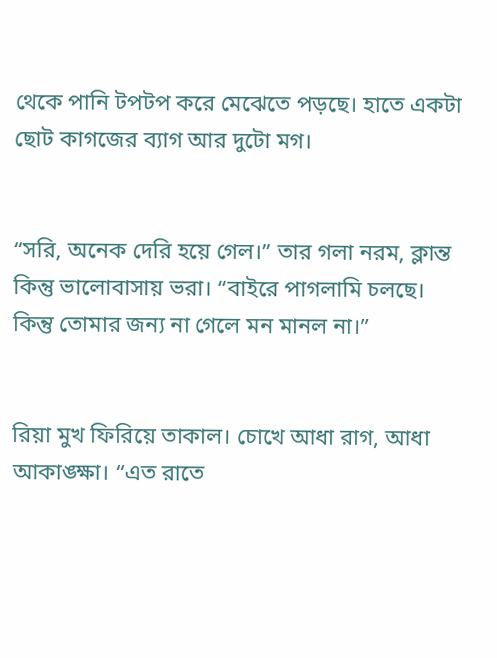থেকে পানি টপটপ করে মেঝেতে পড়ছে। হাতে একটা ছোট কাগজের ব্যাগ আর দুটো মগ।


“সরি, অনেক দেরি হয়ে গেল।” তার গলা নরম, ক্লান্ত কিন্তু ভালোবাসায় ভরা। “বাইরে পাগলামি চলছে। কিন্তু তোমার জন্য না গেলে মন মানল না।”


রিয়া মুখ ফিরিয়ে তাকাল। চোখে আধা রাগ, আধা আকাঙ্ক্ষা। “এত রাতে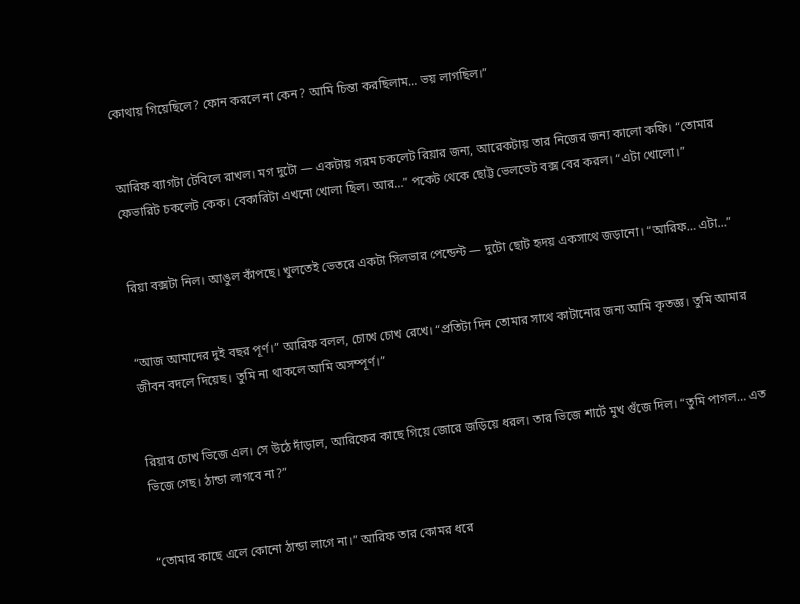কোথায় গিয়েছিলে? ফোন করলে না কেন? আমি চিন্তা করছিলাম… ভয় লাগছিল।”


আরিফ ব্যাগটা টেবিলে রাখল। মগ দুটো — একটায় গরম চকলেট রিয়ার জন্য, আরেকটায় তার নিজের জন্য কালো কফি। “তোমার ফেভারিট চকলেট কেক। বেকারিটা এখনো খোলা ছিল। আর…” পকেট থেকে ছোট্ট ভেলভেট বক্স বের করল। “এটা খোলো।”


রিয়া বক্সটা নিল। আঙুল কাঁপছে। খুলতেই ভেতরে একটা সিলভার পেন্ডেন্ট — দুটো ছোট হৃদয় একসাথে জড়ানো। “আরিফ… এটা…”


“আজ আমাদের দুই বছর পূর্ণ।” আরিফ বলল, চোখে চোখ রেখে। “প্রতিটা দিন তোমার সাথে কাটানোর জন্য আমি কৃতজ্ঞ। তুমি আমার জীবন বদলে দিয়েছ। তুমি না থাকলে আমি অসম্পূর্ণ।”


রিয়ার চোখ ভিজে এল। সে উঠে দাঁড়াল, আরিফের কাছে গিয়ে জোরে জড়িয়ে ধরল। তার ভিজে শার্টে মুখ গুঁজে দিল। “তুমি পাগল… এত ভিজে গেছ। ঠান্ডা লাগবে না?”


“তোমার কাছে এলে কোনো ঠান্ডা লাগে না।” আরিফ তার কোমর ধরে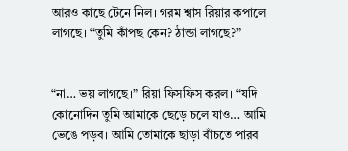আরও কাছে টেনে নিল। গরম শ্বাস রিয়ার কপালে লাগছে। “তুমি কাঁপছ কেন? ঠান্ডা লাগছে?”


“না… ভয় লাগছে।” রিয়া ফিসফিস করল। “যদি কোনোদিন তুমি আমাকে ছেড়ে চলে যাও… আমি ভেঙে পড়ব। আমি তোমাকে ছাড়া বাঁচতে পারব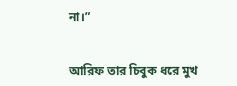না।”


আরিফ তার চিবুক ধরে মুখ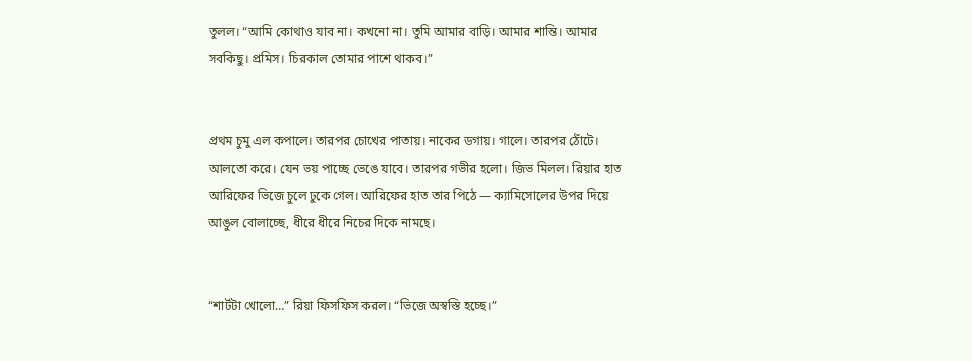তুলল। “আমি কোথাও যাব না। কখনো না। তুমি আমার বাড়ি। আমার শান্তি। আমার সবকিছু। প্রমিস। চিরকাল তোমার পাশে থাকব।”


প্রথম চুমু এল কপালে। তারপর চোখের পাতায়। নাকের ডগায়। গালে। তারপর ঠোঁটে। আলতো করে। যেন ভয় পাচ্ছে ভেঙে যাবে। তারপর গভীর হলো। জিভ মিলল। রিয়ার হাত আরিফের ভিজে চুলে ঢুকে গেল। আরিফের হাত তার পিঠে — ক্যামিসোলের উপর দিয়ে আঙুল বোলাচ্ছে, ধীরে ধীরে নিচের দিকে নামছে।


“শার্টটা খোলো…” রিয়া ফিসফিস করল। “ভিজে অস্বস্তি হচ্ছে।”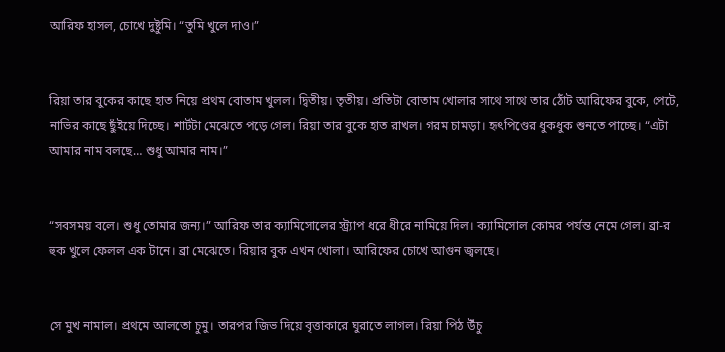আরিফ হাসল, চোখে দুষ্টুমি। “তুমি খুলে দাও।”


রিয়া তার বুকের কাছে হাত নিয়ে প্রথম বোতাম খুলল। দ্বিতীয়। তৃতীয়। প্রতিটা বোতাম খোলার সাথে সাথে তার ঠোঁট আরিফের বুকে, পেটে, নাভির কাছে ছুঁইয়ে দিচ্ছে। শার্টটা মেঝেতে পড়ে গেল। রিয়া তার বুকে হাত রাখল। গরম চামড়া। হৃৎপিণ্ডের ধুকধুক শুনতে পাচ্ছে। “এটা আমার নাম বলছে… শুধু আমার নাম।”


“সবসময় বলে। শুধু তোমার জন্য।” আরিফ তার ক্যামিসোলের স্ট্র্যাপ ধরে ধীরে নামিয়ে দিল। ক্যামিসোল কোমর পর্যন্ত নেমে গেল। ব্রা-র হুক খুলে ফেলল এক টানে। ব্রা মেঝেতে। রিয়ার বুক এখন খোলা। আরিফের চোখে আগুন জ্বলছে।


সে মুখ নামাল। প্রথমে আলতো চুমু। তারপর জিভ দিয়ে বৃত্তাকারে ঘুরাতে লাগল। রিয়া পিঠ উঁচু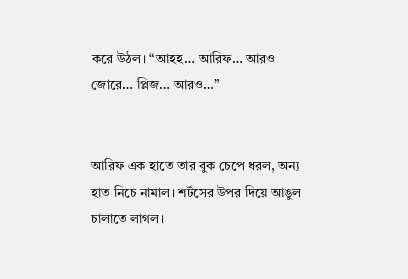করে উঠল। “আহহ… আরিফ… আরও জোরে… প্লিজ… আরও…”


আরিফ এক হাতে তার বুক চেপে ধরল, অন্য হাত নিচে নামাল। শর্টসের উপর দিয়ে আঙুল চালাতে লাগল।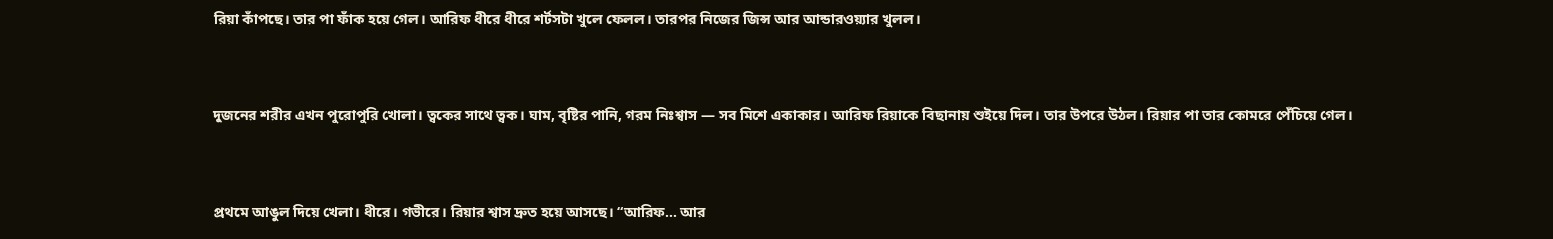রিয়া কাঁপছে। তার পা ফাঁক হয়ে গেল। আরিফ ধীরে ধীরে শর্টসটা খুলে ফেলল। তারপর নিজের জিন্স আর আন্ডারওয়্যার খুলল।


দুজনের শরীর এখন পুরোপুরি খোলা। ত্বকের সাথে ত্বক। ঘাম, বৃষ্টির পানি, গরম নিঃশ্বাস — সব মিশে একাকার। আরিফ রিয়াকে বিছানায় শুইয়ে দিল। তার উপরে উঠল। রিয়ার পা তার কোমরে পেঁচিয়ে গেল।


প্রথমে আঙুল দিয়ে খেলা। ধীরে। গভীরে। রিয়ার শ্বাস দ্রুত হয়ে আসছে। “আরিফ… আর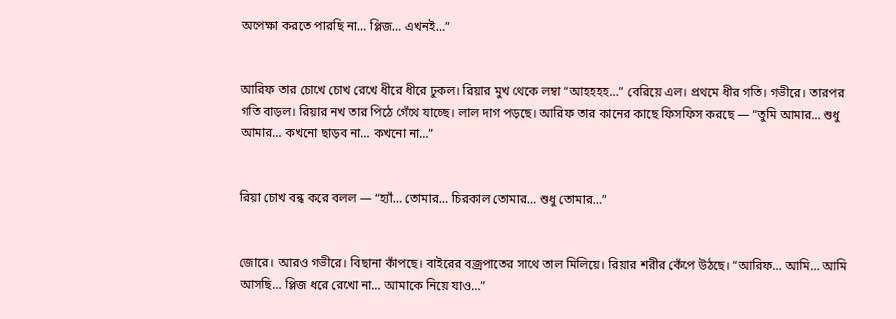অপেক্ষা করতে পারছি না… প্লিজ… এখনই…”


আরিফ তার চোখে চোখ রেখে ধীরে ধীরে ঢুকল। রিয়ার মুখ থেকে লম্বা “আহহহহ…” বেরিয়ে এল। প্রথমে ধীর গতি। গভীরে। তারপর গতি বাড়ল। রিয়ার নখ তার পিঠে গেঁথে যাচ্ছে। লাল দাগ পড়ছে। আরিফ তার কানের কাছে ফিসফিস করছে — “তুমি আমার… শুধু আমার… কখনো ছাড়ব না… কখনো না…”


রিয়া চোখ বন্ধ করে বলল — “হ্যাঁ… তোমার… চিরকাল তোমার… শুধু তোমার…”


জোরে। আরও গভীরে। বিছানা কাঁপছে। বাইরের বজ্রপাতের সাথে তাল মিলিয়ে। রিয়ার শরীর কেঁপে উঠছে। “আরিফ… আমি… আমি আসছি… প্লিজ ধরে রেখো না… আমাকে নিয়ে যাও…”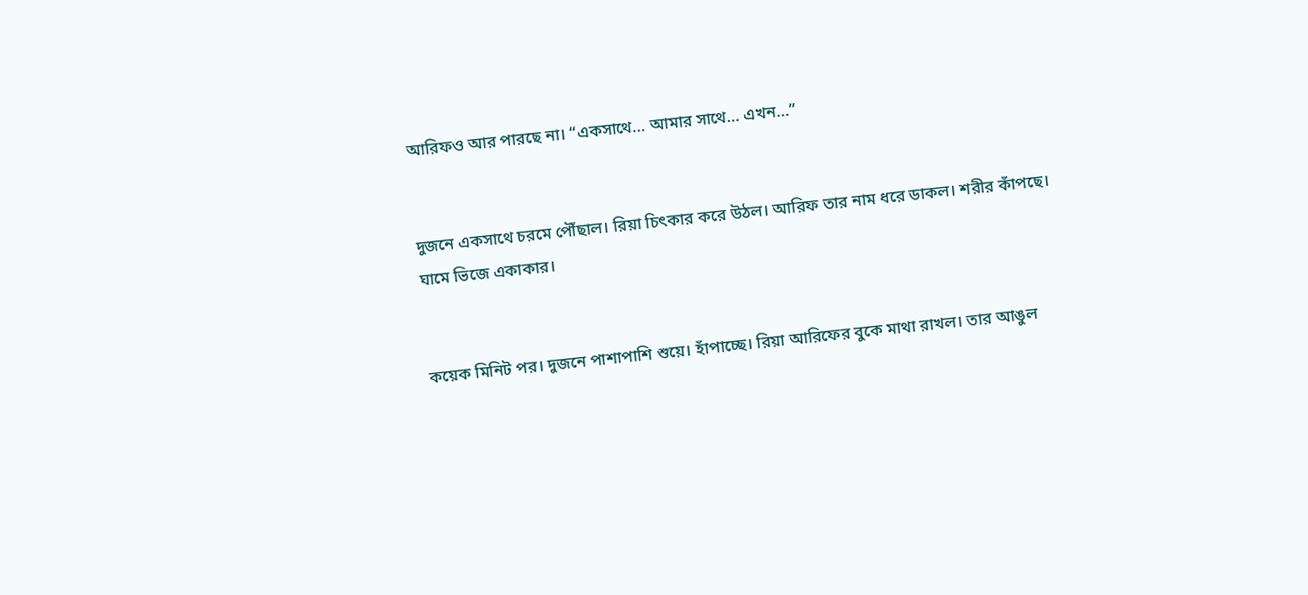আরিফও আর পারছে না। “একসাথে… আমার সাথে… এখন…”


দুজনে একসাথে চরমে পৌঁছাল। রিয়া চিৎকার করে উঠল। আরিফ তার নাম ধরে ডাকল। শরীর কাঁপছে। ঘামে ভিজে একাকার।


কয়েক মিনিট পর। দুজনে পাশাপাশি শুয়ে। হাঁপাচ্ছে। রিয়া আরিফের বুকে মাথা রাখল। তার আঙুল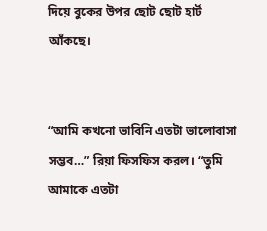দিয়ে বুকের উপর ছোট ছোট হার্ট আঁকছে।


“আমি কখনো ভাবিনি এতটা ভালোবাসা সম্ভব…” রিয়া ফিসফিস করল। “তুমি আমাকে এতটা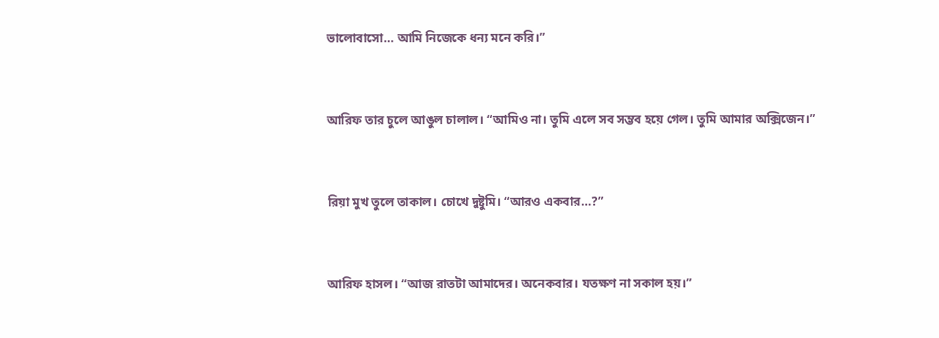ভালোবাসো… আমি নিজেকে ধন্য মনে করি।”


আরিফ তার চুলে আঙুল চালাল। “আমিও না। তুমি এলে সব সম্ভব হয়ে গেল। তুমি আমার অক্সিজেন।”


রিয়া মুখ তুলে তাকাল। চোখে দুষ্টুমি। “আরও একবার…?”


আরিফ হাসল। “আজ রাতটা আমাদের। অনেকবার। যতক্ষণ না সকাল হয়।”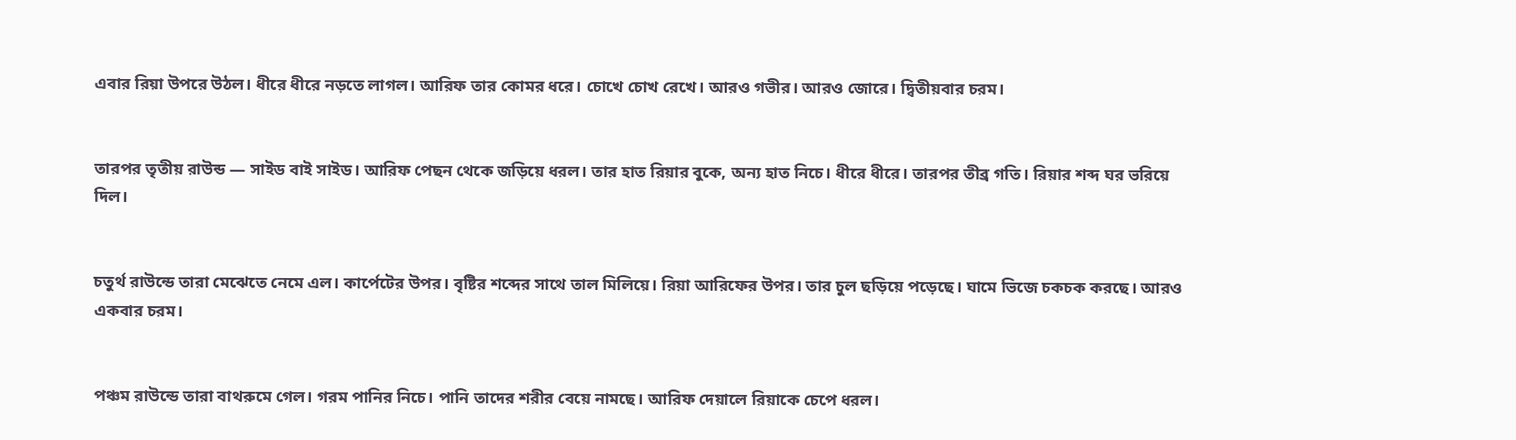এবার রিয়া উপরে উঠল। ধীরে ধীরে নড়তে লাগল। আরিফ তার কোমর ধরে। চোখে চোখ রেখে। আরও গভীর। আরও জোরে। দ্বিতীয়বার চরম।


তারপর তৃতীয় রাউন্ড — সাইড বাই সাইড। আরিফ পেছন থেকে জড়িয়ে ধরল। তার হাত রিয়ার বুকে, অন্য হাত নিচে। ধীরে ধীরে। তারপর তীব্র গতি। রিয়ার শব্দ ঘর ভরিয়ে দিল।


চতুর্থ রাউন্ডে তারা মেঝেতে নেমে এল। কার্পেটের উপর। বৃষ্টির শব্দের সাথে তাল মিলিয়ে। রিয়া আরিফের উপর। তার চুল ছড়িয়ে পড়েছে। ঘামে ভিজে চকচক করছে। আরও একবার চরম।


পঞ্চম রাউন্ডে তারা বাথরুমে গেল। গরম পানির নিচে। পানি তাদের শরীর বেয়ে নামছে। আরিফ দেয়ালে রিয়াকে চেপে ধরল।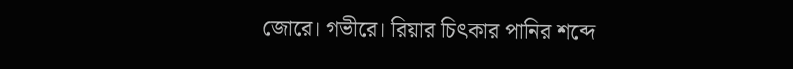জোরে। গভীরে। রিয়ার চিৎকার পানির শব্দে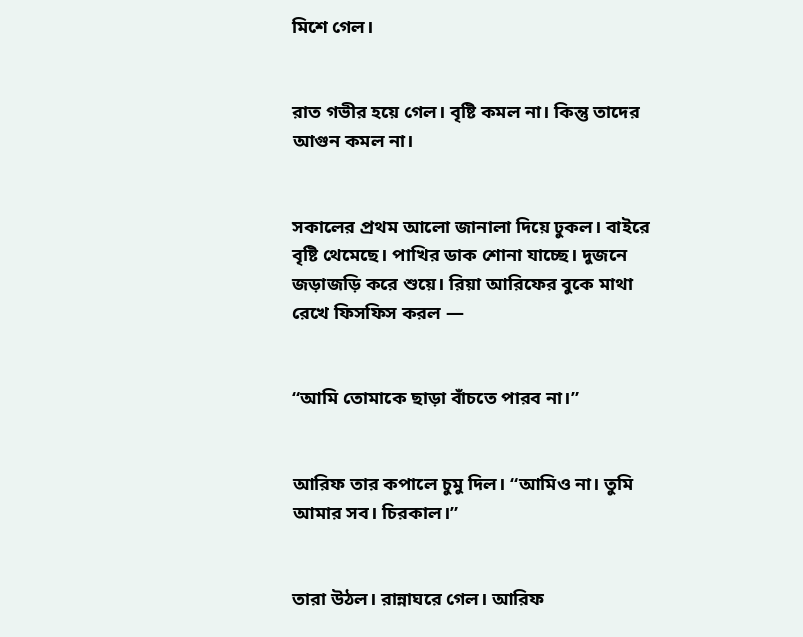মিশে গেল।


রাত গভীর হয়ে গেল। বৃষ্টি কমল না। কিন্তু তাদের আগুন কমল না।


সকালের প্রথম আলো জানালা দিয়ে ঢুকল। বাইরে বৃষ্টি থেমেছে। পাখির ডাক শোনা যাচ্ছে। দুজনে জড়াজড়ি করে শুয়ে। রিয়া আরিফের বুকে মাথা রেখে ফিসফিস করল —


“আমি তোমাকে ছাড়া বাঁচতে পারব না।”


আরিফ তার কপালে চুমু দিল। “আমিও না। তুমি আমার সব। চিরকাল।”


তারা উঠল। রান্নাঘরে গেল। আরিফ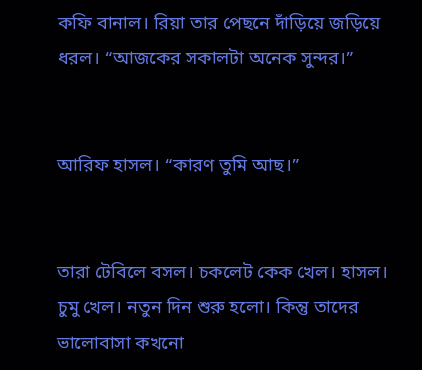কফি বানাল। রিয়া তার পেছনে দাঁড়িয়ে জড়িয়ে ধরল। “আজকের সকালটা অনেক সুন্দর।”


আরিফ হাসল। “কারণ তুমি আছ।”


তারা টেবিলে বসল। চকলেট কেক খেল। হাসল। চুমু খেল। নতুন দিন শুরু হলো। কিন্তু তাদের ভালোবাসা কখনো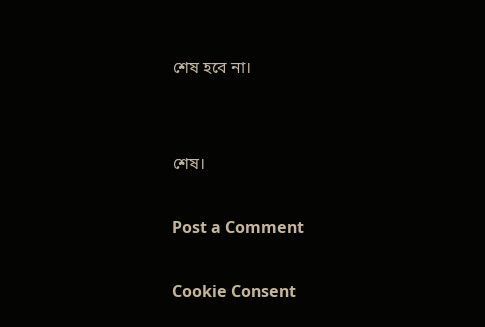শেষ হবে না।


শেষ।

Post a Comment

Cookie Consent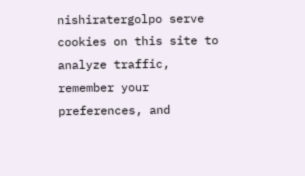nishiratergolpo serve cookies on this site to analyze traffic, remember your preferences, and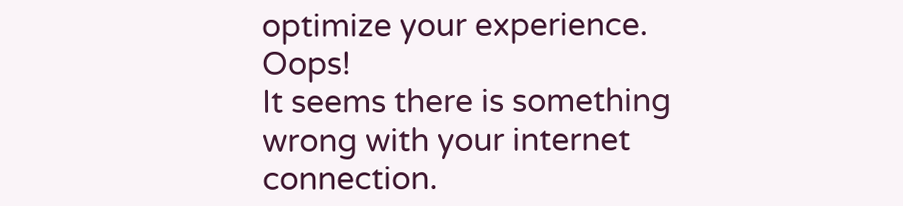optimize your experience.
Oops!
It seems there is something wrong with your internet connection.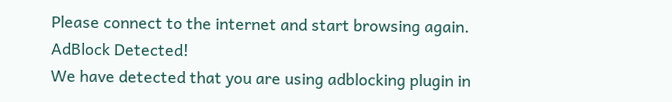Please connect to the internet and start browsing again.
AdBlock Detected!
We have detected that you are using adblocking plugin in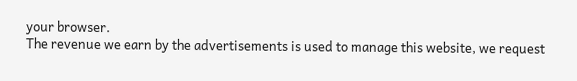your browser.
The revenue we earn by the advertisements is used to manage this website, we request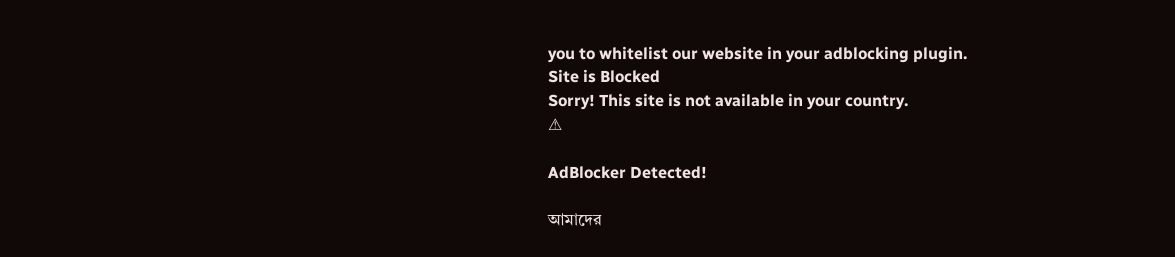you to whitelist our website in your adblocking plugin.
Site is Blocked
Sorry! This site is not available in your country.
⚠

AdBlocker Detected!

আমাদের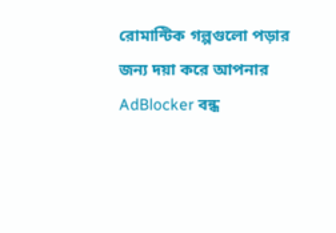রোমান্টিক গল্পগুলো পড়ার জন্য দয়া করে আপনার AdBlocker বন্ধ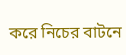করে নিচের বাটনে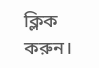ক্লিক করুন।